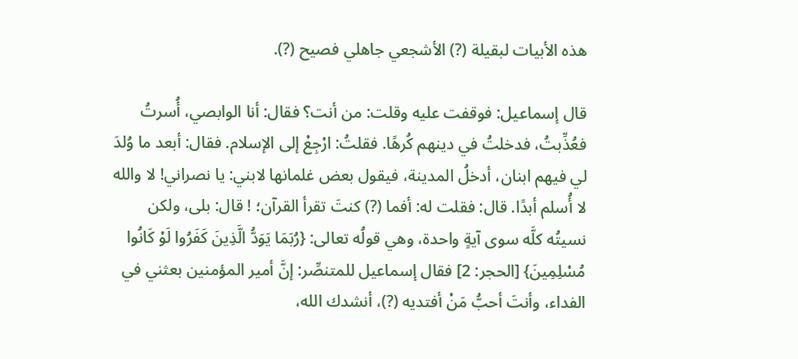هذه الأبيات لبقيلة (?) الأشجعي جاهلي فصيح (?).

قال إسماعيل: فوقفت عليه وقلت: من أنت؟ فقال: أنا الوابصي، أُسرتُ فعُذِّبتُ، فدخلتُ في دينهم كُرهًا. فقلتُ: ارْجِعْ إلى الإسلام. فقال: أبعد ما وُلدَ لي فيهم ابنان، أدخلُ المدينة، فيقول بعض غلمانها لابني: يا نصراني! لا والله لا أُسلم أبدًا. قال: فقلت له: أفما (?) كنتَ تقرأ القرآن؛ ! قال: بلى، ولكن نسيتُه كلَّه سوى آيةٍ واحدة، وهي قولُه تعالى: {رُبَمَا يَوَدُّ الَّذِينَ كَفَرُوا لَوْ كَانُوا مُسْلِمِينَ} [الحجر: 2] فقال إسماعيل للمتنصِّر: إنَّ أمير المؤمنين بعثني في الفداء، وأنتَ أحبُّ مَنْ أفتديه (?)، أنشدك الله،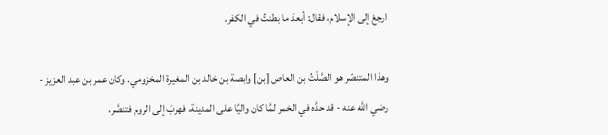ارجعْ إلى الإسلام، فقال: أبعدَ ما بطنتُ في الكفر.

وهذا المتنصّر هو الصَّلْتُ بن العاص [بن] وابصة بن خالد بن المغيرة المخزومي. وكان عمر بن عبد العزيز - رضي الله عنه - قد حدَّه في الخمر لمَّا كان واليًا على المدينة، فهربَ إلى الروم فتنصَّر،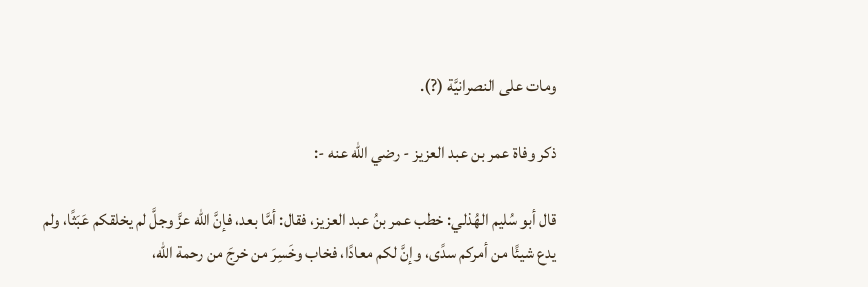ومات على النصرانيَّة (?).

ذكر وفاة عمر بن عبد العزيز - رضي الله عنه -:

قال أبو سُليم الهُذلي: خطب عمر بنُ عبد العزيز، فقال: أمَّا بعد، فإنَّ الله عزَّ وجلَّ لم يخلقكم عَبَثًا، ولم يدع شيئًا من أمركم سدًى، وإنَّ لكم معادًا، فخاب وخَسِرَ من خرجَ من رحمة الله،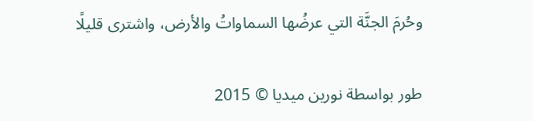وحُرمَ الجنَّة التي عرضُها السماواتُ والأرض، واشترى قليلًا

طور بواسطة نورين ميديا © 2015